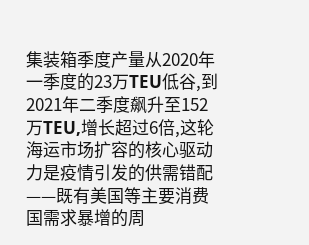集装箱季度产量从2020年一季度的23万TEU低谷,到2021年二季度飙升至152万TEU,增长超过6倍,这轮海运市场扩容的核心驱动力是疫情引发的供需错配——既有美国等主要消费国需求暴增的周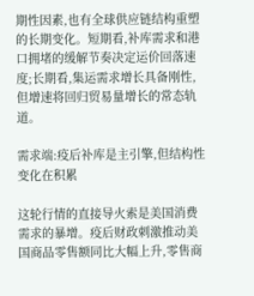期性因素,也有全球供应链结构重塑的长期变化。短期看,补库需求和港口拥堵的缓解节奏决定运价回落速度;长期看,集运需求增长具备刚性,但增速将回归贸易量增长的常态轨道。

需求端:疫后补库是主引擎,但结构性变化在积累

这轮行情的直接导火索是美国消费需求的暴增。疫后财政刺激推动美国商品零售额同比大幅上升,零售商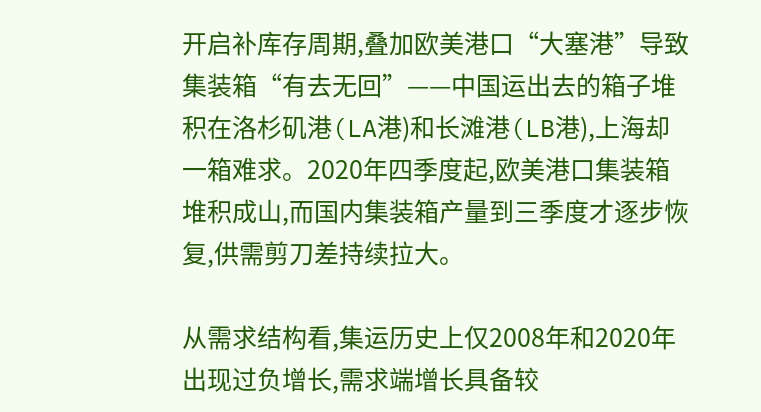开启补库存周期,叠加欧美港口“大塞港”导致集装箱“有去无回”——中国运出去的箱子堆积在洛杉矶港(LA港)和长滩港(LB港),上海却一箱难求。2020年四季度起,欧美港口集装箱堆积成山,而国内集装箱产量到三季度才逐步恢复,供需剪刀差持续拉大。

从需求结构看,集运历史上仅2008年和2020年出现过负增长,需求端增长具备较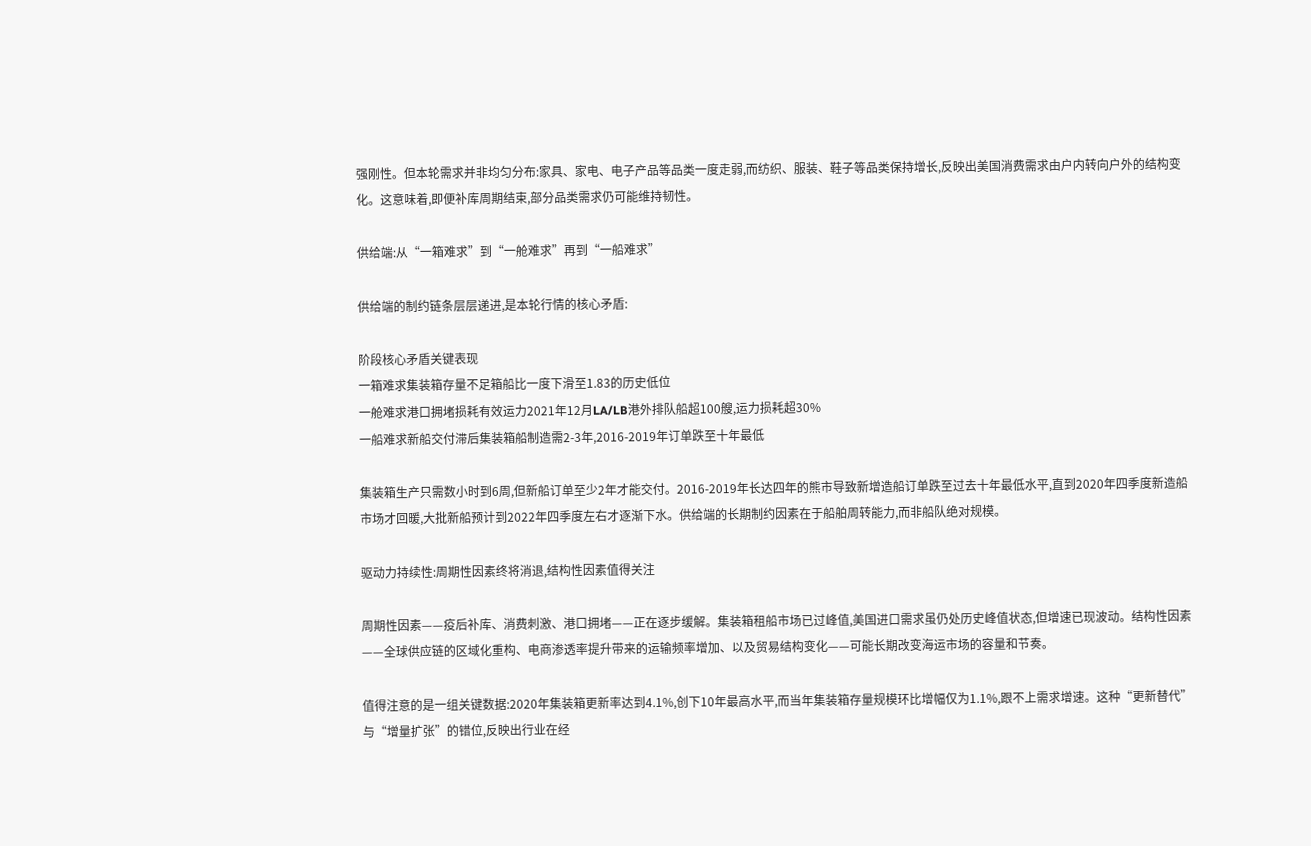强刚性。但本轮需求并非均匀分布:家具、家电、电子产品等品类一度走弱,而纺织、服装、鞋子等品类保持增长,反映出美国消费需求由户内转向户外的结构变化。这意味着,即便补库周期结束,部分品类需求仍可能维持韧性。

供给端:从“一箱难求”到“一舱难求”再到“一船难求”

供给端的制约链条层层递进,是本轮行情的核心矛盾:

阶段核心矛盾关键表现
一箱难求集装箱存量不足箱船比一度下滑至1.83的历史低位
一舱难求港口拥堵损耗有效运力2021年12月LA/LB港外排队船超100艘,运力损耗超30%
一船难求新船交付滞后集装箱船制造需2-3年,2016-2019年订单跌至十年最低

集装箱生产只需数小时到6周,但新船订单至少2年才能交付。2016-2019年长达四年的熊市导致新增造船订单跌至过去十年最低水平,直到2020年四季度新造船市场才回暖,大批新船预计到2022年四季度左右才逐渐下水。供给端的长期制约因素在于船舶周转能力,而非船队绝对规模。

驱动力持续性:周期性因素终将消退,结构性因素值得关注

周期性因素——疫后补库、消费刺激、港口拥堵——正在逐步缓解。集装箱租船市场已过峰值,美国进口需求虽仍处历史峰值状态,但增速已现波动。结构性因素——全球供应链的区域化重构、电商渗透率提升带来的运输频率增加、以及贸易结构变化——可能长期改变海运市场的容量和节奏。

值得注意的是一组关键数据:2020年集装箱更新率达到4.1%,创下10年最高水平,而当年集装箱存量规模环比增幅仅为1.1%,跟不上需求增速。这种“更新替代”与“增量扩张”的错位,反映出行业在经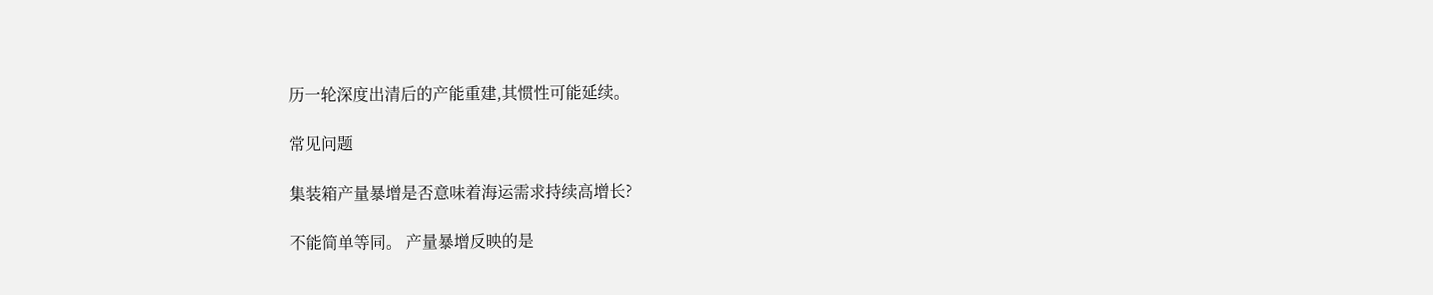历一轮深度出清后的产能重建,其惯性可能延续。

常见问题

集装箱产量暴增是否意味着海运需求持续高增长?

不能简单等同。 产量暴增反映的是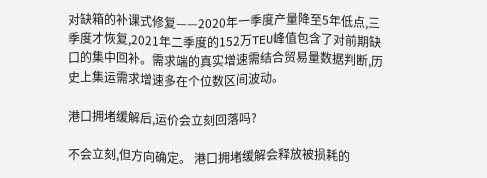对缺箱的补课式修复——2020年一季度产量降至5年低点,三季度才恢复,2021年二季度的152万TEU峰值包含了对前期缺口的集中回补。需求端的真实增速需结合贸易量数据判断,历史上集运需求增速多在个位数区间波动。

港口拥堵缓解后,运价会立刻回落吗?

不会立刻,但方向确定。 港口拥堵缓解会释放被损耗的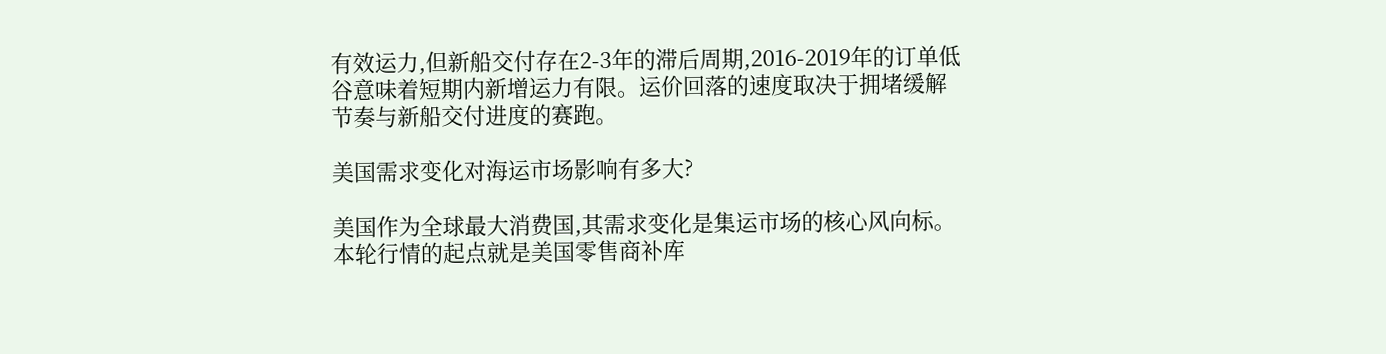有效运力,但新船交付存在2-3年的滞后周期,2016-2019年的订单低谷意味着短期内新增运力有限。运价回落的速度取决于拥堵缓解节奏与新船交付进度的赛跑。

美国需求变化对海运市场影响有多大?

美国作为全球最大消费国,其需求变化是集运市场的核心风向标。 本轮行情的起点就是美国零售商补库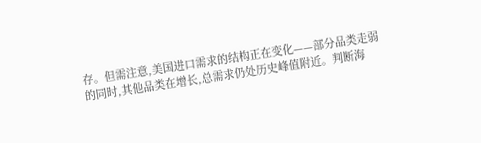存。但需注意,美国进口需求的结构正在变化——部分品类走弱的同时,其他品类在增长,总需求仍处历史峰值附近。判断海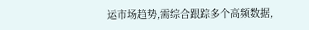运市场趋势,需综合跟踪多个高频数据,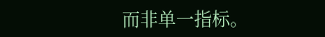而非单一指标。